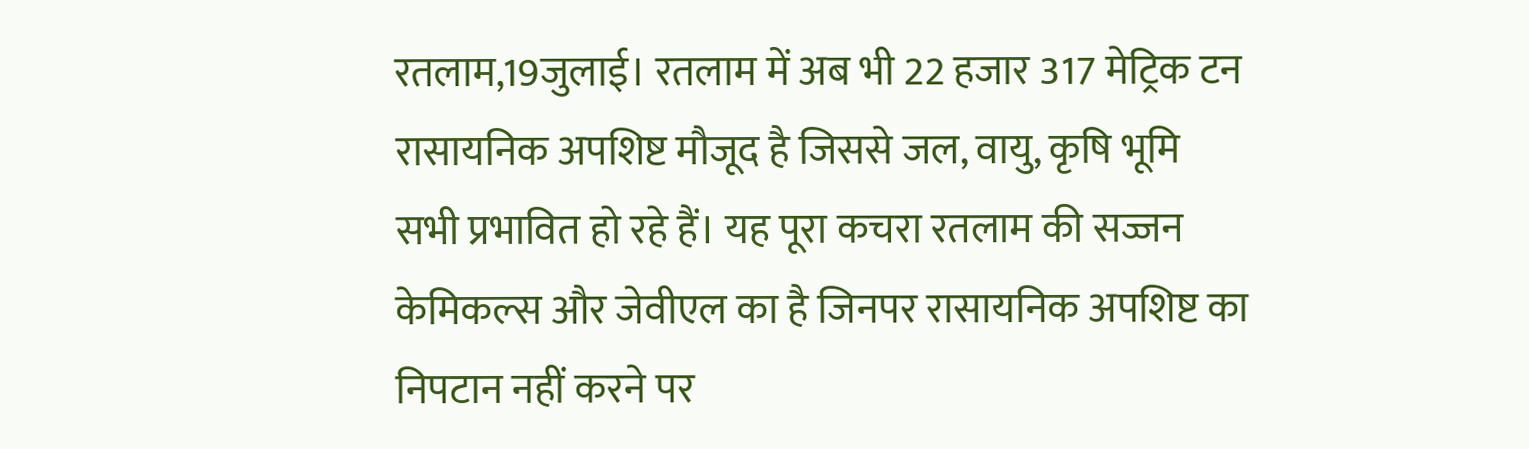रतलाम,19जुलाई। रतलाम में अब भी 22 हजार 317 मेट्रिक टन रासायनिक अपशिष्ट मौजूद है जिससे जल, वायु, कृषि भूमि सभी प्रभावित हो रहे हैं। यह पूरा कचरा रतलाम की सज्जन केमिकल्स और जेवीएल का है जिनपर रासायनिक अपशिष्ट का निपटान नहीं करने पर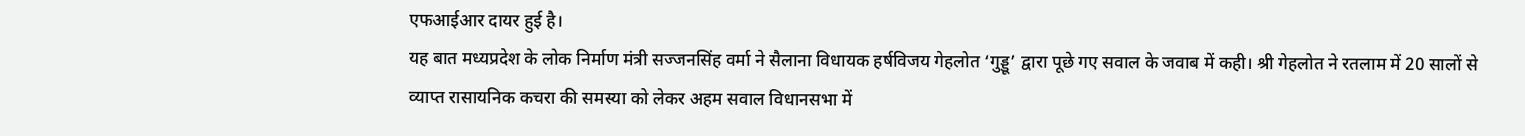एफआईआर दायर हुई है।
यह बात मध्यप्रदेश के लोक निर्माण मंत्री सज्जनसिंह वर्मा ने सैलाना विधायक हर्षविजय गेहलोत ‘गुड्डू’ द्वारा पूछे गए सवाल के जवाब में कही। श्री गेहलोत ने रतलाम में 20 सालों से व्याप्त रासायनिक कचरा की समस्या को लेकर अहम सवाल विधानसभा में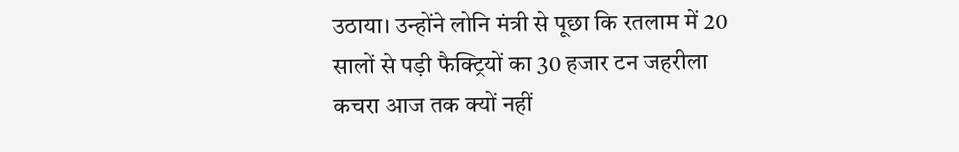उठाया। उन्होंने लोनि मंत्री से पूछा कि रतलाम में 20 सालों से पड़ी फैक्ट्रियों का 30 हजार टन जहरीला कचरा आज तक क्यों नहीं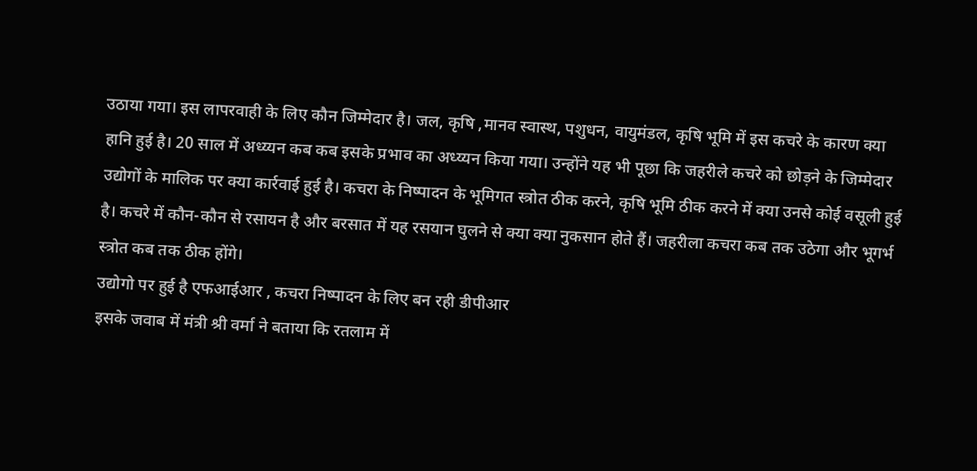उठाया गया। इस लापरवाही के लिए कौन जिम्मेदार है। जल, कृषि ,मानव स्वास्थ, पशुधन, वायुमंडल, कृषि भूमि में इस कचरे के कारण क्या हानि हुई है। 20 साल में अध्य्यन कब कब इसके प्रभाव का अध्य्यन किया गया। उन्होंने यह भी पूछा कि जहरीले कचरे को छोड़ने के जिम्मेदार उद्योगों के मालिक पर क्या कार्रवाई हुई है। कचरा के निष्पादन के भूमिगत स्त्रोत ठीक करने, कृषि भूमि ठीक करने में क्या उनसे कोई वसूली हुई है। कचरे में कौन-कौन से रसायन है और बरसात में यह रसयान घुलने से क्या क्या नुकसान होते हैं। जहरीला कचरा कब तक उठेगा और भूगर्भ स्त्रोत कब तक ठीक होंगे।
उद्योगो पर हुई है एफआईआर , कचरा निष्पादन के लिए बन रही डीपीआर
इसके जवाब में मंत्री श्री वर्मा ने बताया कि रतलाम में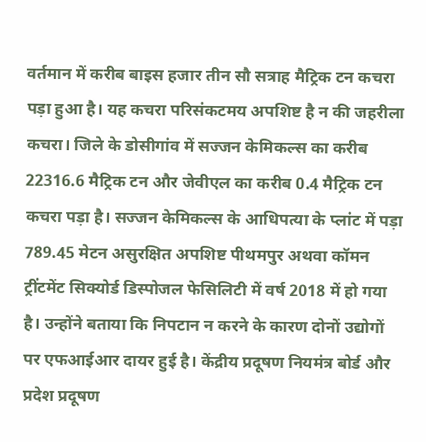वर्तमान में करीब बाइस हजार तीन सौ सत्राह मैट्रिक टन कचरा पड़ा हुआ है। यह कचरा परिसंकटमय अपशिष्ट है न की जहरीला कचरा। जिले के डोसीगांव में सज्जन केमिकल्स का करीब 22316.6 मैट्रिक टन और जेवीएल का करीब 0.4 मैट्रिक टन कचरा पड़ा है। सज्जन केमिकल्स के आधिपत्या के प्लांट में पड़ा 789.45 मेटन असुरक्षित अपशिष्ट पीथमपुर अथवा कॉमन ट्रींटमेंट सिक्योर्ड डिस्पोजल फेसिलिटी में वर्ष 2018 में हो गया है। उन्होंने बताया कि निपटान न करने के कारण दोनों उद्योगों पर एफआईआर दायर हुई है। केंद्रीय प्रदूषण नियमंत्र बोर्ड और प्रदेश प्रदूषण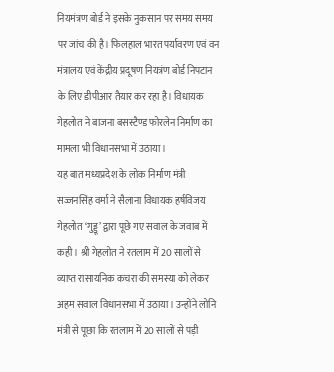नियमंत्रण बोर्ड ने इसके नुकसान पर समय समय पर जांच की है। फिलहाल भारत पर्यावरण एवं वन मंत्रालय एवं केंद्रीय प्रदूषण नियत्रंण बोर्ड निपटान के लिए डीपीआर तैयार कर रहा है। विधायक गेहलोत ने बाजना बसस्टैण्ड फोरलेन निर्माण का मामला भी विधानसभा में उठाया ।
यह बात मध्यप्रदेश के लोक निर्माण मंत्री सज्जनसिंह वर्मा ने सैलाना विधायक हर्षविजय गेहलोत ‘गुड्डू’ द्वारा पूछे गए सवाल के जवाब में कही। श्री गेहलोत ने रतलाम में 20 सालों से व्याप्त रासायनिक कचरा की समस्या को लेकर अहम सवाल विधानसभा में उठाया। उन्होंने लोनि मंत्री से पूछा कि रतलाम में 20 सालों से पड़ी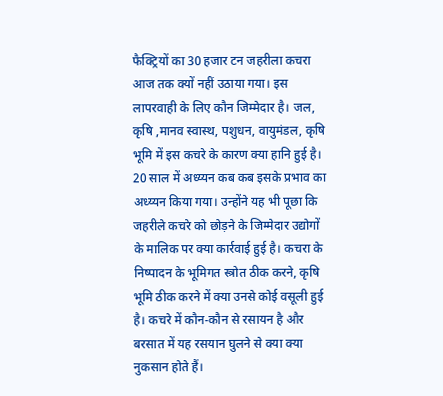फैक्ट्रियों का 30 हजार टन जहरीला कचरा आज तक क्यों नहीं उठाया गया। इस लापरवाही के लिए कौन जिम्मेदार है। जल, कृषि ,मानव स्वास्थ, पशुधन, वायुमंडल, कृषि भूमि में इस कचरे के कारण क्या हानि हुई है। 20 साल में अध्य्यन कब कब इसके प्रभाव का अध्य्यन किया गया। उन्होंने यह भी पूछा कि जहरीले कचरे को छोड़ने के जिम्मेदार उद्योगों के मालिक पर क्या कार्रवाई हुई है। कचरा के निष्पादन के भूमिगत स्त्रोत ठीक करने, कृषि भूमि ठीक करने में क्या उनसे कोई वसूली हुई है। कचरे में कौन-कौन से रसायन है और बरसात में यह रसयान घुलने से क्या क्या नुकसान होते हैं।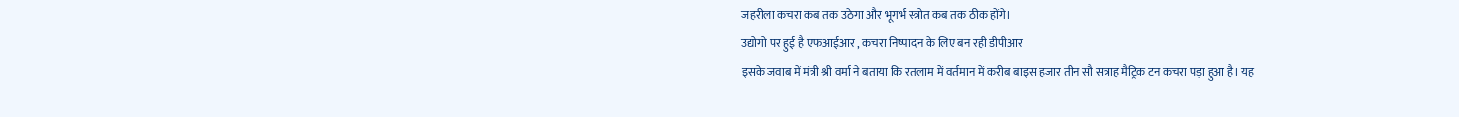जहरीला कचरा कब तक उठेगा और भूगर्भ स्त्रोत कब तक ठीक होंगे।
उद्योगो पर हुई है एफआईआर , कचरा निष्पादन के लिए बन रही डीपीआर
इसके जवाब में मंत्री श्री वर्मा ने बताया कि रतलाम में वर्तमान में करीब बाइस हजार तीन सौ सत्राह मैट्रिक टन कचरा पड़ा हुआ है। यह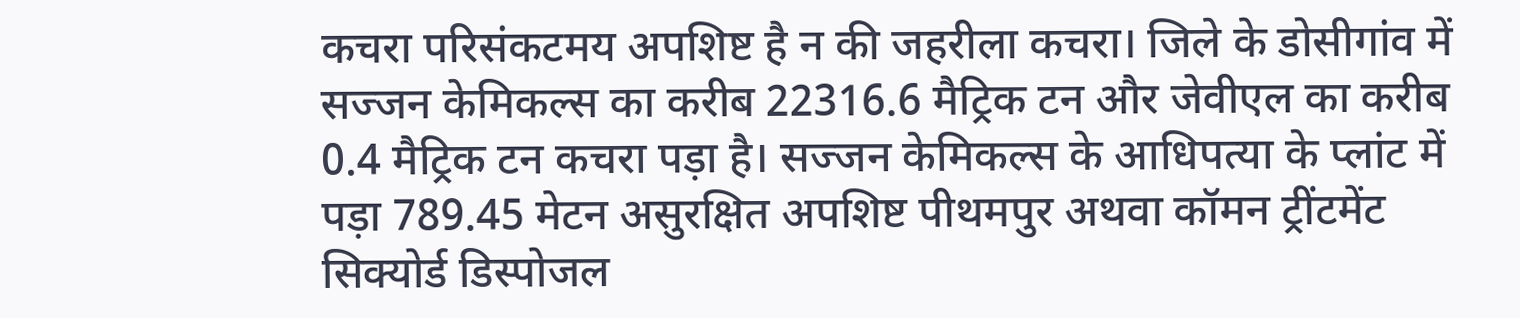कचरा परिसंकटमय अपशिष्ट है न की जहरीला कचरा। जिले के डोसीगांव में सज्जन केमिकल्स का करीब 22316.6 मैट्रिक टन और जेवीएल का करीब 0.4 मैट्रिक टन कचरा पड़ा है। सज्जन केमिकल्स के आधिपत्या के प्लांट में पड़ा 789.45 मेटन असुरक्षित अपशिष्ट पीथमपुर अथवा कॉमन ट्रींटमेंट सिक्योर्ड डिस्पोजल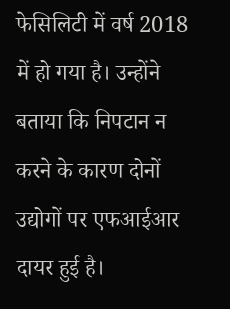फेसिलिटी में वर्ष 2018 में हो गया है। उन्होंने बताया कि निपटान न करने के कारण दोनों उद्योगों पर एफआईआर दायर हुई है।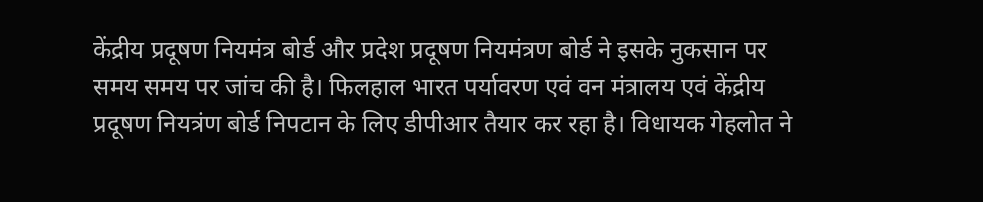केंद्रीय प्रदूषण नियमंत्र बोर्ड और प्रदेश प्रदूषण नियमंत्रण बोर्ड ने इसके नुकसान पर समय समय पर जांच की है। फिलहाल भारत पर्यावरण एवं वन मंत्रालय एवं केंद्रीय प्रदूषण नियत्रंण बोर्ड निपटान के लिए डीपीआर तैयार कर रहा है। विधायक गेहलोत ने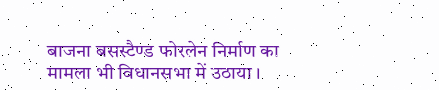बाजना बसस्टैण्ड फोरलेन निर्माण का मामला भी विधानसभा में उठाया ।